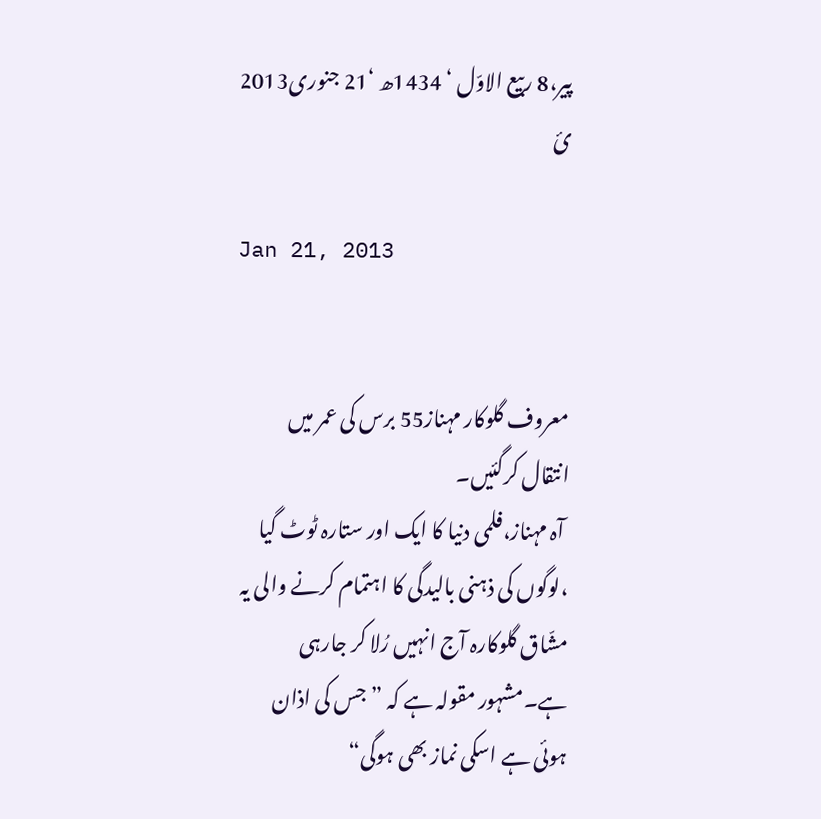پیر،8 ربیع الاوّل ‘ 1434ھ ‘21 جنوری2013 ئ

Jan 21, 2013


معروف گلوکار مہناز55 برس کی عمر میں انتقال کرگئیں۔
 آہ مہناز،فلمی دنیا کا ایک اور ستارہ ٹوٹ گیا ،لوگوں کی ذہنی بالیدگی کا اہتمام کرنے والی یہ مشّاق گلوکارہ آج انہیں رُلا کر جارہی ہے۔مشہور مقولہ ہے کہ ” جس کی اذان ہوئی ہے اسکی نماز بھی ہوگی“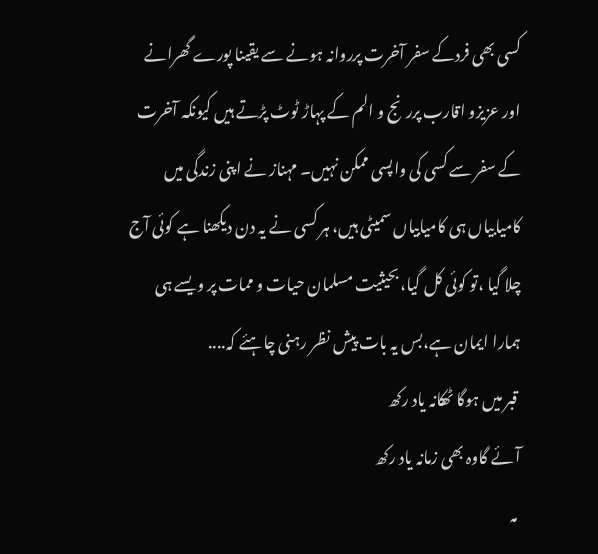کسی بھی فردکے سفر آخرت پرروانہ ہونے سے یقینا پورے گھرانے اور عزیزو اقارب پررنج و الم کے پہاڑ ٹوٹ پڑتے ہیں کیونکہ آخرت کے سفر سے کسی کی واپسی ممکن نہیں۔ مہناز نے اپنی زندگی میں کامیابیاں ہی کامیابیاں سمیٹی ہیں، ہر کسی نے یہ دن دیکھنا ہے کوئی آج چلا گیا ،تو کوئی کل گیا، بحیثیت مسلمان حیات و ممات پر ویسے ہی ہمارا ایمان ہے،بس یہ بات پیش نظر رہنی چاہئے کہ....
 قبر میں ہوگا ٹھکانہ یاد رکھ
آئے گاوہ بھی زمانہ یاد رکھ
 مہ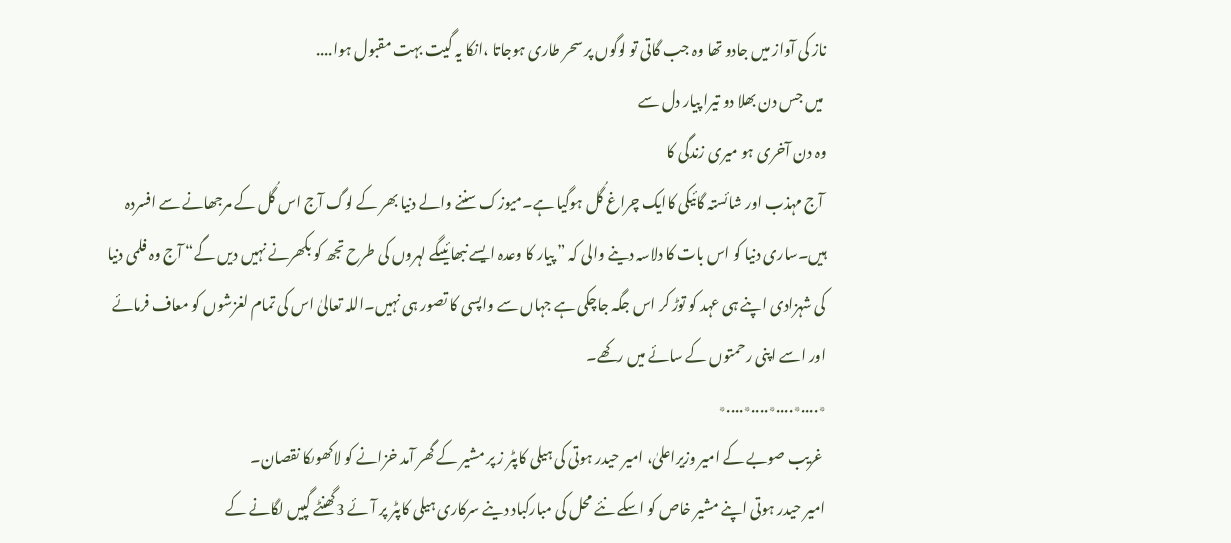ناز کی آواز میں جادو تھا وہ جب گاتی تو لوگوں پر سحر طاری ہوجاتا ،انکا یہ گیت بہت مقبول ہوا....
 میں جس دن بھلا دو تیرا پیار دل سے
وہ دن آخری ہو میری زندگی کا
 آج مہذب اور شائستہ گائیکی کاایک چراغ گُل ہوگیا ہے۔میوزک سننے والے دنیا بھر کے لوگ آج اس گُل کے مرجھانے سے افسردہ ہیں۔ساری دنیا کو اس بات کا دلاسہ دینے والی کہ ” پیار کا وعدہ ایسے نبھائیںگے لہروں کی طرح تجھ کو بکھرنے نہیں دیں گے“ آج وہ فلمی دنیا کی شہزادی اپنے ہی عہد کو توڑ کر اس جگہ جاچکی ہے جہاں سے واپسی کا تصور ہی نہیں۔اللہ تعالیٰ اس کی تمام لغزشوں کو معاف فرمائے اور اسے اپنی رحمتوں کے سائے میں رکھے۔
٭....٭....٭....٭....٭
 غریب صوبے کے امیر وزیراعلیٰ، امیر حیدر ہوتی کی ہیلی کاپٹر ز پر مشیر کے گھر آمد خزانے کو لاکھوںکا نقصان۔
امیر حیدر ہوتی اپنے مشیر خاص کو اسکے نئے محل کی مبارکباد دینے سرکاری ہیلی کاپٹر پر آئے 3گھنٹے گپیں لگانے کے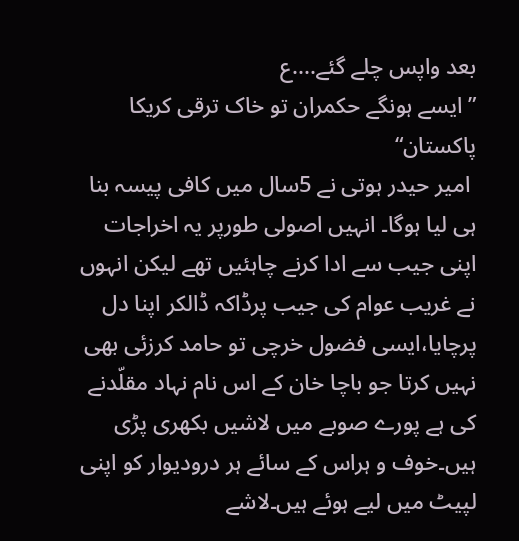بعد واپس چلے گئے....ع
”ایسے ہونگے حکمران تو خاک ترقی کریکا پاکستان“
 امیر حیدر ہوتی نے 5سال میں کافی پیسہ بنا ہی لیا ہوگا۔ انہیں اصولی طورپر یہ اخراجات اپنی جیب سے ادا کرنے چاہئیں تھے لیکن انہوں نے غریب عوام کی جیب پرڈاکہ ڈالکر اپنا دل پرچایا،ایسی فضول خرچی تو حامد کرزئی بھی نہیں کرتا جو باچا خان کے اس نام نہاد مقلّدنے کی ہے پورے صوبے میں لاشیں بکھری پڑی ہیں۔خوف و ہراس کے سائے ہر درودیوار کو اپنی لپیٹ میں لیے ہوئے ہیں۔لاشے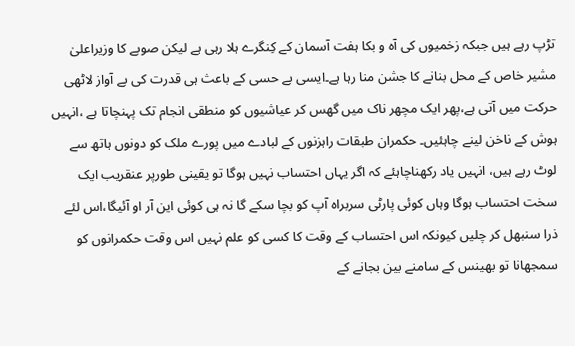تڑپ رہے ہیں جبکہ زخمیوں کی آہ و بکا ہفت آسمان کے کِنگرے ہلا رہی ہے لیکن صوبے کا وزیراعلیٰ مشیر خاص کے محل بنانے کا جشن منا رہا ہے۔ایسی بے حسی کے باعث ہی قدرت کی بے آواز لاٹھی حرکت میں آتی ہے،پھر ایک مچھر ناک میں گھس کر عیاشیوں کو منطقی انجام تک پہنچاتا ہے ،انہیں ہوش کے ناخن لینے چاہئیں۔ حکمران طبقات راہزنوں کے لبادے میں پورے ملک کو دونوں ہاتھ سے لوٹ رہے ہیں، انہیں یاد رکھناچاہئے کہ اگر یہاں احتساب نہیں ہوگا تو یقینی طورپر عنقریب ایک سخت احتساب ہوگا وہاں کوئی پارٹی سربراہ آپ کو بچا سکے گا نہ ہی کوئی این آر او آئیگا،اس لئے ذرا سنبھل کر چلیں کیونکہ اس احتساب کے وقت کا کسی کو علم نہیں اس وقت حکمرانوں کو سمجھانا تو بھینس کے سامنے بین بجانے کے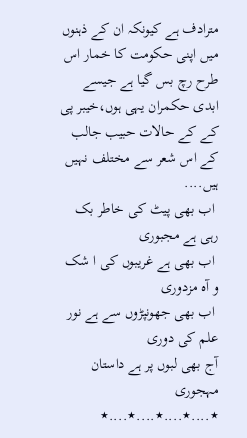مترادف ہے کیونکہ ان کے ذہنوں میں اپنی حکومت کا خمار اس طرح رچ بس گیا ہے جیسے ابدی حکمران یہی ہوں،خیبر پی کے کے حالات حبیب جالب کے اس شعر سے مختلف نہیں ہیں....
 اب بھی پیٹ کی خاطر بک رہی ہے مجبوری
 اب بھی ہے غریبوں کی ا شک و آہ مزدوری
 اب بھی جھونپڑوں سے ہے نور علم کی دوری
آج بھی لبوں پر ہے داستان مہجوری
٭....٭....٭....٭....٭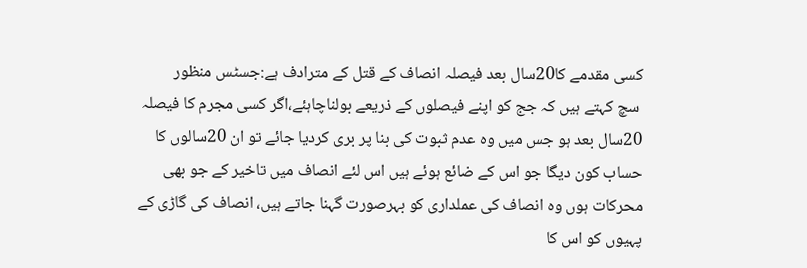کسی مقدمے کا20سال بعد فیصلہ انصاف کے قتل کے مترادف ہے:جسٹس منظور
 سچ کہتے ہیں کہ جج کو اپنے فیصلوں کے ذریعے بولناچاہئے،اگر کسی مجرم کا فیصلہ 20سال بعد ہو جس میں وہ عدم ثبوت کی بنا پر بری کردیا جائے تو ان 20سالوں کا حساب کون دیگا جو اس کے ضائع ہوئے ہیں اس لئے انصاف میں تاخیر کے جو بھی محرکات ہوں وہ انصاف کی عملداری کو بہرصورت گہنا جاتے ہیں، انصاف کی گاڑی کے پہیوں کو اس کا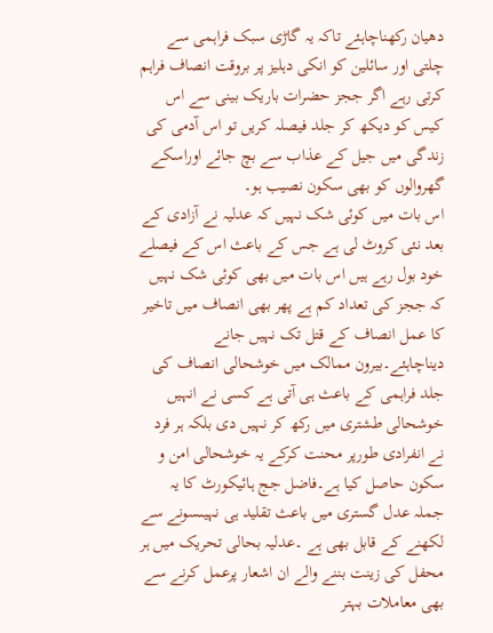دھیان رکھناچاہئے تاکہ یہ گاڑی سبک فراہمی سے چلتی اور سائلین کو انکی دہلیز پر بروقت انصاف فراہم کرتی رہے اگر ججز حضرات باریک بینی سے اس کیس کو دیکھ کر جلد فیصلہ کریں تو اس آدمی کی زندگی میں جیل کے عذاب سے بچ جائے اوراسکے گھروالوں کو بھی سکون نصیب ہو۔
اس بات میں کوئی شک نہیں کہ عدلیہ نے آزادی کے بعد نئی کروٹ لی ہے جس کے باعث اس کے فیصلے خود بول رہے ہیں اس بات میں بھی کوئی شک نہیں کہ ججز کی تعداد کم ہے پھر بھی انصاف میں تاخیر کا عمل انصاف کے قتل تک نہیں جانے دیناچاہئے۔بیرون ممالک میں خوشحالی انصاف کی جلد فراہمی کے باعث ہی آتی ہے کسی نے انہیں خوشحالی طشتری میں رکھ کر نہیں دی بلکہ ہر فرد نے انفرادی طورپر محنت کرکے یہ خوشحالی امن و سکون حاصل کیا ہے۔فاضل جج ہائیکورٹ کا یہ جملہ عدل گستری میں باعث تقلید ہی نہیںسونے سے لکھنے کے قابل بھی ہے ۔عدلیہ بحالی تحریک میں ہر محفل کی زینت بننے والے ان اشعار پرعمل کرنے سے بھی معاملات بہتر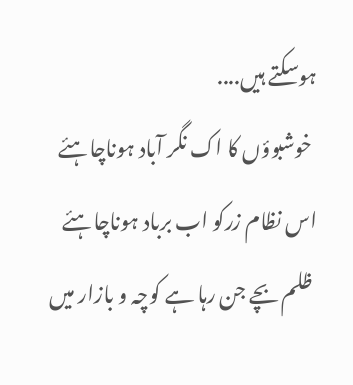ہوسکتے ہیں....
 خوشبوؤں کا اک نگر آباد ہوناچاہئے
اس نظام زرکو اب برباد ہوناچاہئے
 ظلم بچے جن رہا ہے کوچہ و بازار میں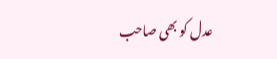عدل کو بھی صاحب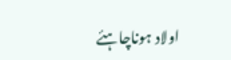اولاد ہوناچاہئے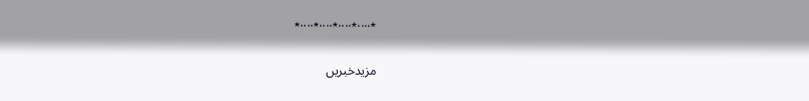٭....٭....٭....٭....٭

مزیدخبریں